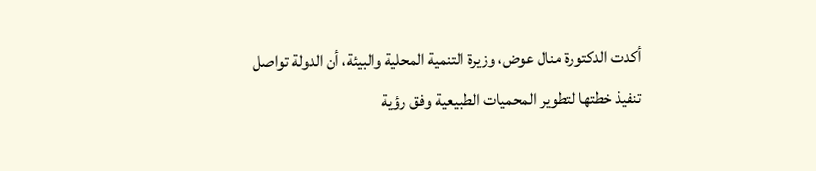أكدت الدكتورة منال عوض، وزيرة التنمية المحلية والبيئة، أن الدولة تواصل تنفيذ خطتها لتطوير المحميات الطبيعية وفق رؤية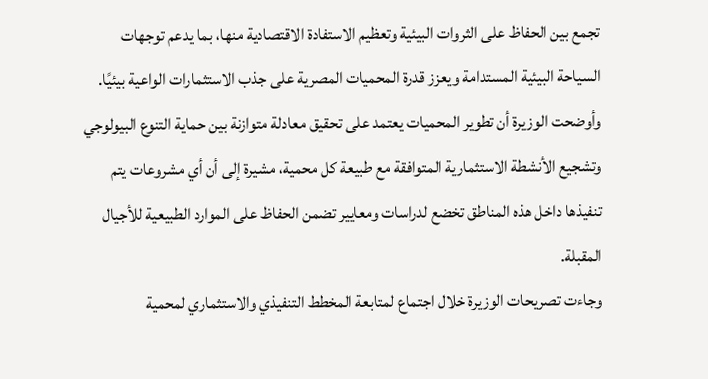تجمع بين الحفاظ على الثروات البيئية وتعظيم الاستفادة الاقتصادية منها، بما يدعم توجهات السياحة البيئية المستدامة ويعزز قدرة المحميات المصرية على جذب الاستثمارات الواعية بيئيًا.
وأوضحت الوزيرة أن تطوير المحميات يعتمد على تحقيق معادلة متوازنة بين حماية التنوع البيولوجي وتشجيع الأنشطة الاستثمارية المتوافقة مع طبيعة كل محمية، مشيرة إلى أن أي مشروعات يتم تنفيذها داخل هذه المناطق تخضع لدراسات ومعايير تضمن الحفاظ على الموارد الطبيعية للأجيال المقبلة.
وجاءت تصريحات الوزيرة خلال اجتماع لمتابعة المخطط التنفيذي والاستثماري لمحمية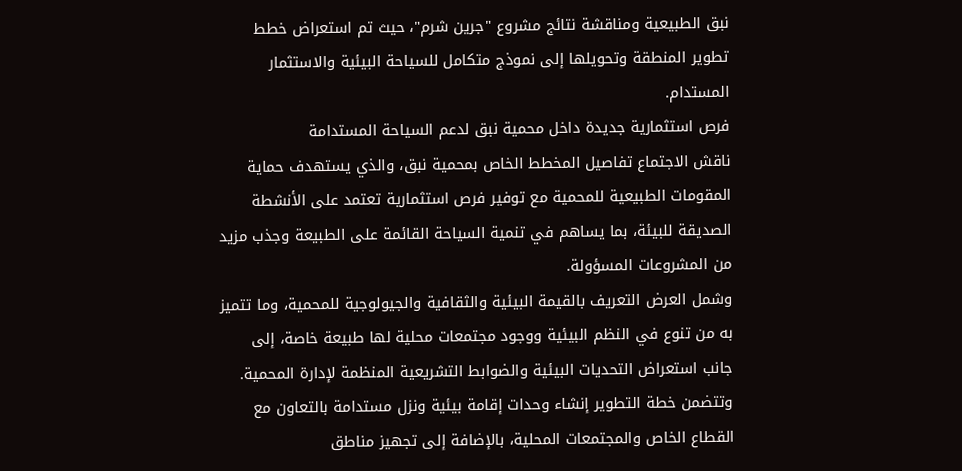نبق الطبيعية ومناقشة نتائج مشروع "جرين شرم"، حيث تم استعراض خطط تطوير المنطقة وتحويلها إلى نموذج متكامل للسياحة البيئية والاستثمار المستدام.
فرص استثمارية جديدة داخل محمية نبق لدعم السياحة المستدامة
ناقش الاجتماع تفاصيل المخطط الخاص بمحمية نبق، والذي يستهدف حماية المقومات الطبيعية للمحمية مع توفير فرص استثمارية تعتمد على الأنشطة الصديقة للبيئة، بما يساهم في تنمية السياحة القائمة على الطبيعة وجذب مزيد من المشروعات المسؤولة.
وشمل العرض التعريف بالقيمة البيئية والثقافية والجيولوجية للمحمية، وما تتميز به من تنوع في النظم البيئية ووجود مجتمعات محلية لها طبيعة خاصة، إلى جانب استعراض التحديات البيئية والضوابط التشريعية المنظمة لإدارة المحمية.
وتتضمن خطة التطوير إنشاء وحدات إقامة بيئية ونزل مستدامة بالتعاون مع القطاع الخاص والمجتمعات المحلية، بالإضافة إلى تجهيز مناطق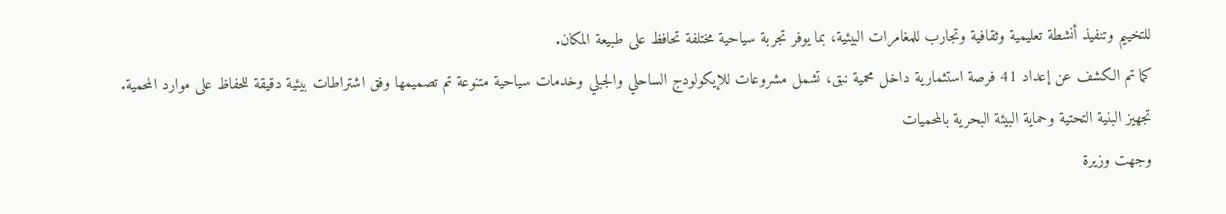للتخييم وتنفيذ أنشطة تعليمية وثقافية وتجارب للمغامرات البيئية، بما يوفر تجربة سياحية مختلفة تحافظ على طبيعة المكان.
كما تم الكشف عن إعداد 41 فرصة استثمارية داخل محمية نبق، تشمل مشروعات للإيكولودج الساحلي والجبلي وخدمات سياحية متنوعة تم تصميمها وفق اشتراطات بيئية دقيقة للحفاظ على موارد المحمية.
تجهيز البنية التحتية وحماية البيئة البحرية بالمحميات
وجهت وزيرة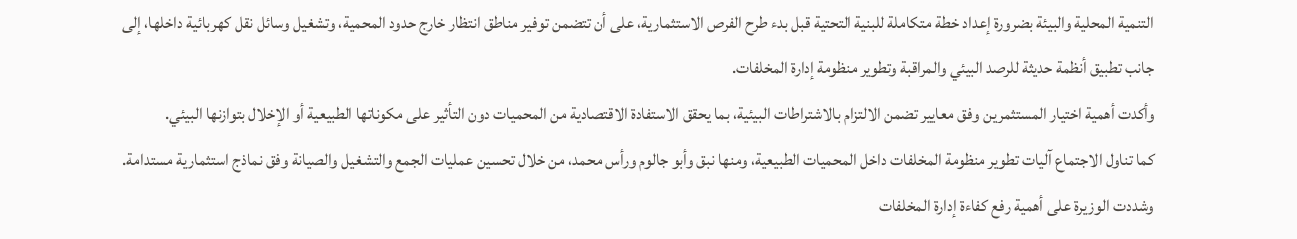التنمية المحلية والبيئة بضرورة إعداد خطة متكاملة للبنية التحتية قبل بدء طرح الفرص الاستثمارية، على أن تتضمن توفير مناطق انتظار خارج حدود المحمية، وتشغيل وسائل نقل كهربائية داخلها، إلى جانب تطبيق أنظمة حديثة للرصد البيئي والمراقبة وتطوير منظومة إدارة المخلفات.
وأكدت أهمية اختيار المستثمرين وفق معايير تضمن الالتزام بالاشتراطات البيئية، بما يحقق الاستفادة الاقتصادية من المحميات دون التأثير على مكوناتها الطبيعية أو الإخلال بتوازنها البيئي.
كما تناول الاجتماع آليات تطوير منظومة المخلفات داخل المحميات الطبيعية، ومنها نبق وأبو جالوم ورأس محمد، من خلال تحسين عمليات الجمع والتشغيل والصيانة وفق نماذج استثمارية مستدامة.
وشددت الوزيرة على أهمية رفع كفاءة إدارة المخلفات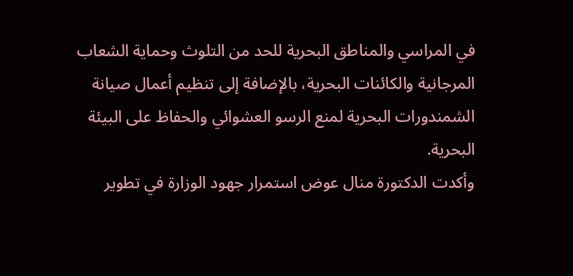في المراسي والمناطق البحرية للحد من التلوث وحماية الشعاب المرجانية والكائنات البحرية، بالإضافة إلى تنظيم أعمال صيانة الشمندورات البحرية لمنع الرسو العشوائي والحفاظ على البيئة البحرية.
وأكدت الدكتورة منال عوض استمرار جهود الوزارة في تطوير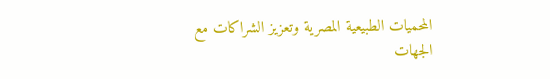المحميات الطبيعية المصرية وتعزيز الشراكات مع الجهات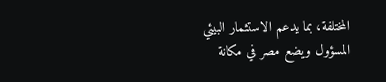المختلفة، بما يدعم الاستثمار البيئي المسؤول ويضع مصر في مكانة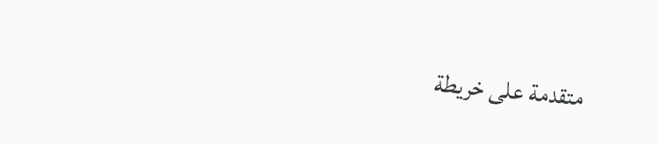متقدمة على خريطة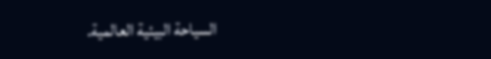السياحة البيئية العالمية.